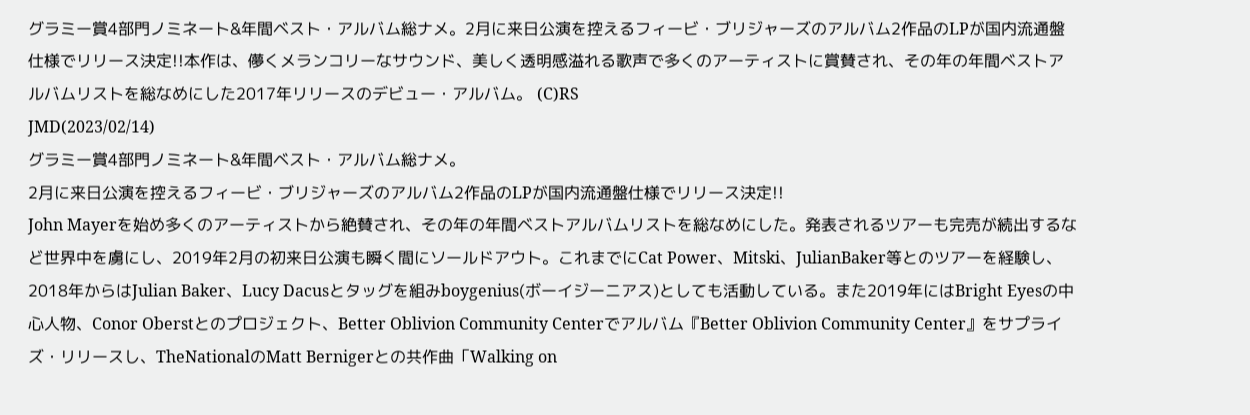グラミー賞4部門ノミネート&年間ベスト・アルバム総ナメ。2月に来日公演を控えるフィービ・ブリジャーズのアルバム2作品のLPが国内流通盤仕様でリリース決定!!本作は、儚くメランコリーなサウンド、美しく透明感溢れる歌声で多くのアーティストに賞賛され、その年の年間ベストアルバムリストを総なめにした2017年リリースのデビュー・アルバム。 (C)RS
JMD(2023/02/14)
グラミー賞4部門ノミネート&年間ベスト・アルバム総ナメ。
2月に来日公演を控えるフィービ・ブリジャーズのアルバム2作品のLPが国内流通盤仕様でリリース決定!!
John Mayerを始め多くのアーティストから絶賛され、その年の年間ベストアルバムリストを総なめにした。発表されるツアーも完売が続出するなど世界中を虜にし、2019年2月の初来日公演も瞬く間にソールドアウト。これまでにCat Power、Mitski、JulianBaker等とのツアーを経験し、2018年からはJulian Baker、Lucy Dacusとタッグを組みboygenius(ボーイジーニアス)としても活動している。また2019年にはBright Eyesの中心人物、Conor Oberstとのプロジェクト、Better Oblivion Community Centerでアルバム『Better Oblivion Community Center』をサプライズ・リリースし、TheNationalのMatt Bernigerとの共作曲「Walking on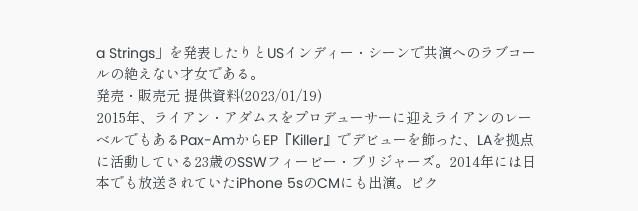a Strings」を発表したりとUSインディー・シーンで共演へのラブコールの絶えない才女である。
発売・販売元 提供資料(2023/01/19)
2015年、ライアン・アダムスをプロデューサーに迎えライアンのレーベルでもあるPax-AmからEP『Killer』でデビューを飾った、LAを拠点に活動している23歳のSSWフィービー・ブリジャーズ。2014年には日本でも放送されていたiPhone 5sのCMにも出演。ピク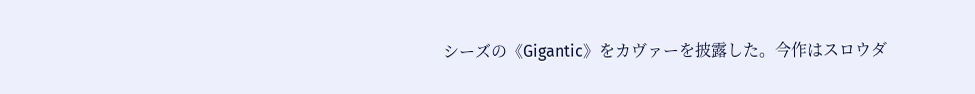シーズの《Gigantic》をカヴァーを披露した。今作はスロウダ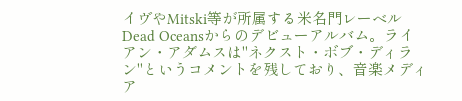イヴやMitski等が所属する米名門レーベルDead Oceansからのデビューアルバム。ライアン・アダムスは"ネクスト・ボブ・ディラン"というコメントを残しており、音楽メディア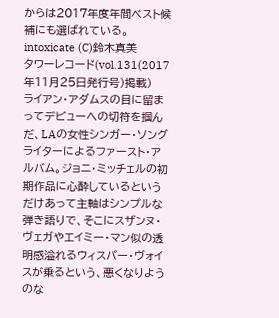からは2017年度年間ベスト候補にも選ばれている。
intoxicate (C)鈴木真美
タワーレコード(vol.131(2017年11月25日発行号)掲載)
ライアン・アダムスの目に留まってデビューへの切符を掴んだ、LAの女性シンガー・ソングライターによるファースト・アルバム。ジョニ・ミッチェルの初期作品に心酔しているというだけあって主軸はシンプルな弾き語りで、そこにスザンヌ・ヴェガやエイミー・マン似の透明感溢れるウィスパー・ヴォイスが乗るという、悪くなりようのな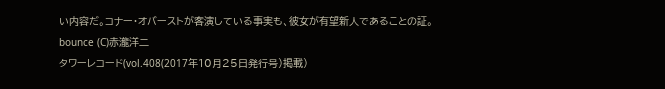い内容だ。コナー・オバーストが客演している事実も、彼女が有望新人であることの証。
bounce (C)赤瀧洋二
タワーレコード(vol.408(2017年10月25日発行号)掲載)